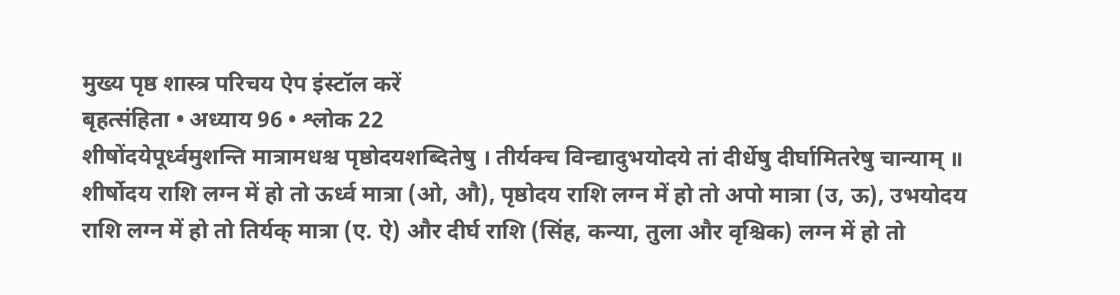मुख्य पृष्ठ शास्त्र परिचय ऐप इंस्टॉल करें
बृहत्संहिता • अध्याय 96 • श्लोक 22
शीषोंदयेपूर्ध्वमुशन्ति मात्रामधश्च पृष्ठोदयशब्दितेषु । तीर्यक्च विन्द्यादुभयोदये तां दीर्धेषु दीर्घामितरेषु चान्याम् ॥
शीर्षोदय राशि लग्न में हो तो ऊर्ध्व मात्रा (ओ, औ), पृष्ठोदय राशि लग्न में हो तो अपो मात्रा (उ, ऊ), उभयोदय राशि लग्न में हो तो तिर्यक् मात्रा (ए. ऐ) और दीर्घ राशि (सिंह, कन्या, तुला और वृश्चिक) लग्न में हो तो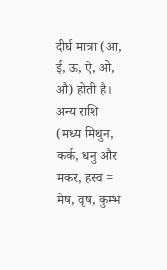दीर्घ मात्रा (आ, ई, ऊ, ऐ, ओ, औ) होती है। अन्य राशि (मध्य मिथुन, कर्क, धनु और मकर, हस्व = मेष, वृष, कुम्भ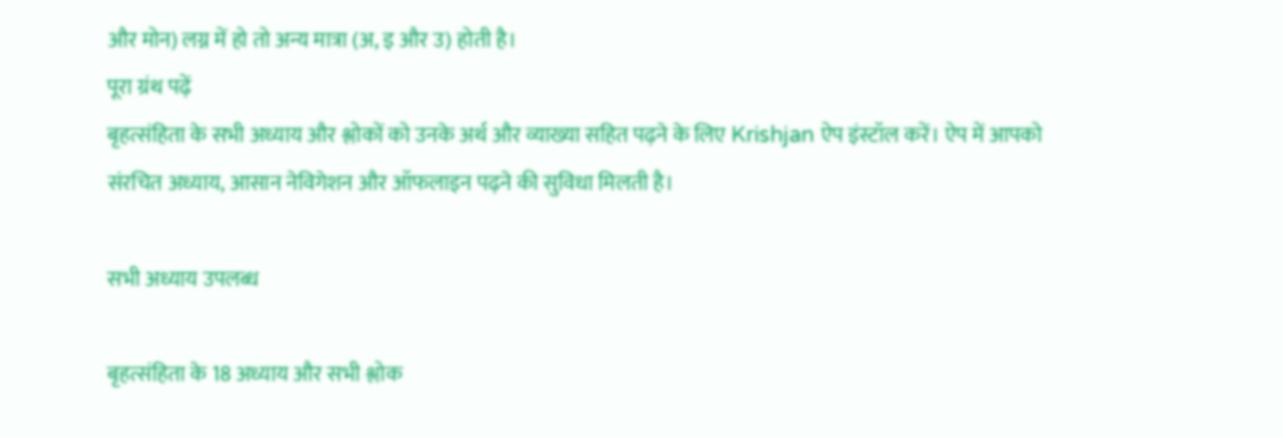और मोन) लग्न में हो तो अन्य मात्रा (अ, इ और उ) होती है।
पूरा ग्रंथ पढ़ें
बृहत्संहिता के सभी अध्याय और श्लोकों को उनके अर्थ और व्याख्या सहित पढ़ने के लिए Krishjan ऐप इंस्टॉल करें। ऐप में आपको संरचित अध्याय, आसान नेविगेशन और ऑफलाइन पढ़ने की सुविधा मिलती है।

सभी अध्याय उपलब्ध

बृहत्संहिता के 18 अध्याय और सभी श्लोक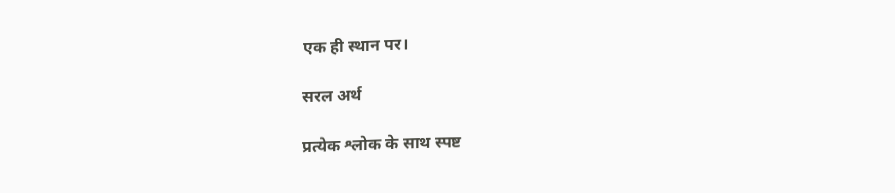एक ही स्थान पर।

सरल अर्थ

प्रत्येक श्लोक के साथ स्पष्ट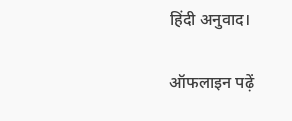हिंदी अनुवाद।

ऑफलाइन पढ़ें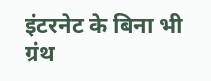इंटरनेट के बिना भी ग्रंथ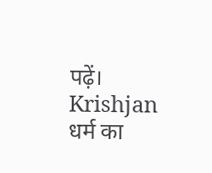पढ़ें।
Krishjan
धर्म का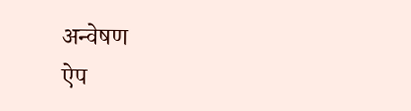अन्वेषण
ऐप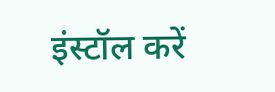इंस्टॉल करें